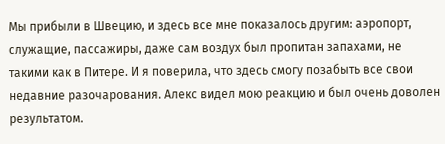Мы прибыли в Швецию, и здесь все мне показалось другим: аэропорт, служащие, пассажиры, даже сам воздух был пропитан запахами, не такими как в Питере. И я поверила, что здесь смогу позабыть все свои недавние разочарования. Алекс видел мою реакцию и был очень доволен результатом.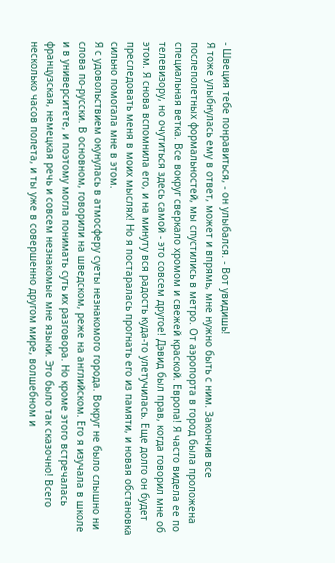- Швеция тебе понравиться, - он улыбался. - Вот увидишь!
Я тоже улыбнулась ему в ответ, может и впрямь, мне нужно быть с ним. Закончив все послеполетных формальностей, мы спустились в метро. От аэропорта в город была проложена специальная ветка. Все вокруг сверкало хромом и свежей краской. Европа! Я часто видела ее по телевизору, но очутиться здесь самой - это совсем другое! Дэвид был прав, когда говорил мне об этом. Я снова вспомнила его, и на минуту вся радость куда-то улетучилась. Еще долго он будет преследовать меня в моих мыслях! Но я постаралась прогнать его из памяти, и новая обстановка сильно помогала мне в этом.
Я с удовольствием окунулась в атмосферу суеты незнакомого города. Вокруг не было слышно ни слова по-русски. В основном, говорили на шведском, реже на английском. Его я изучала в школе и в университете, и поэтому могла понимать суть их разговора. Но кроме этого встречалась французская, немецкая речь и совсем незнакомые мне языки. Это было так сказочно! Всего несколько часов полета, и ты уже в совершенно другом мире, волшебном и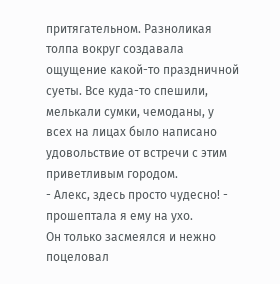притягательном. Разноликая толпа вокруг создавала ощущение какой-то праздничной суеты. Все куда-то спешили, мелькали сумки, чемоданы, у всех на лицах было написано удовольствие от встречи с этим приветливым городом.
- Алекс, здесь просто чудесно! - прошептала я ему на ухо.
Он только засмеялся и нежно поцеловал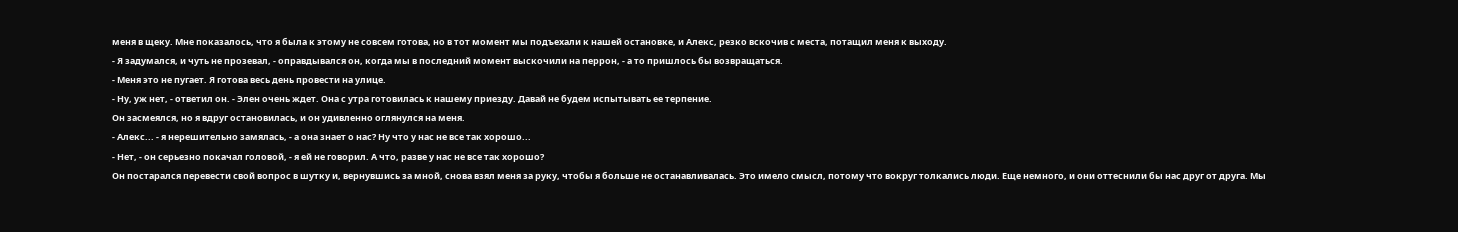меня в щеку. Мне показалось, что я была к этому не совсем готова, но в тот момент мы подъехали к нашей остановке, и Алекс, резко вскочив с места, потащил меня к выходу.
- Я задумался, и чуть не прозевал, - оправдывался он, когда мы в последний момент выскочили на перрон, - а то пришлось бы возвращаться.
- Меня это не пугает. Я готова весь день провести на улице.
- Ну, уж нет, - ответил он. - Элен очень ждет. Она с утра готовилась к нашему приезду. Давай не будем испытывать ее терпение.
Он засмеялся, но я вдруг остановилась, и он удивленно оглянулся на меня.
- Алекс... - я нерешительно замялась, - а она знает о нас? Ну что у нас не все так хорошо...
- Нет, - он серьезно покачал головой, - я ей не говорил. А что, разве у нас не все так хорошо?
Он постарался перевести свой вопрос в шутку и, вернувшись за мной, снова взял меня за руку, чтобы я больше не останавливалась. Это имело смысл, потому что вокруг толкались люди. Еще немного, и они оттеснили бы нас друг от друга. Мы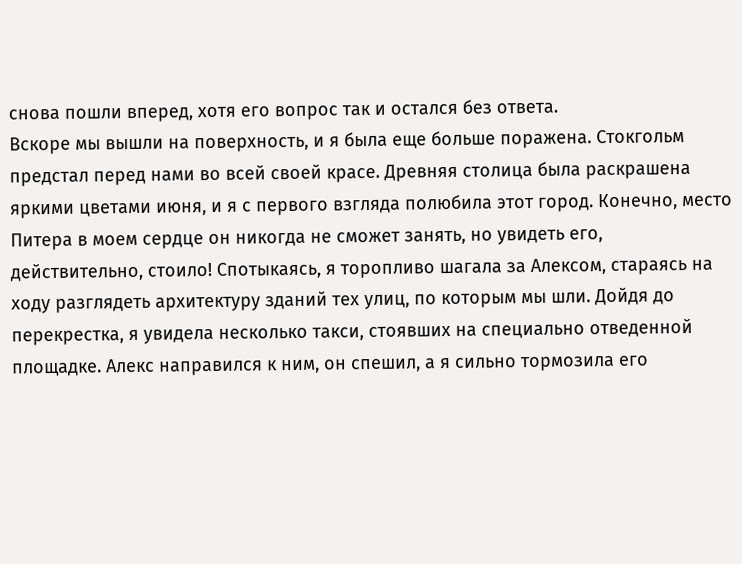снова пошли вперед, хотя его вопрос так и остался без ответа.
Вскоре мы вышли на поверхность, и я была еще больше поражена. Стокгольм предстал перед нами во всей своей красе. Древняя столица была раскрашена яркими цветами июня, и я с первого взгляда полюбила этот город. Конечно, место Питера в моем сердце он никогда не сможет занять, но увидеть его, действительно, стоило! Спотыкаясь, я торопливо шагала за Алексом, стараясь на ходу разглядеть архитектуру зданий тех улиц, по которым мы шли. Дойдя до перекрестка, я увидела несколько такси, стоявших на специально отведенной площадке. Алекс направился к ним, он спешил, а я сильно тормозила его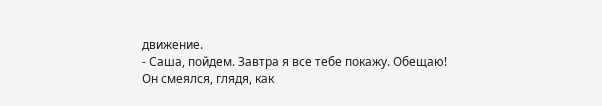движение.
- Саша, пойдем. Завтра я все тебе покажу. Обещаю!
Он смеялся, глядя, как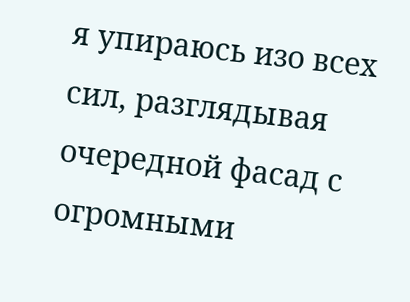я упираюсь изо всех сил, разглядывая очередной фасад с огромными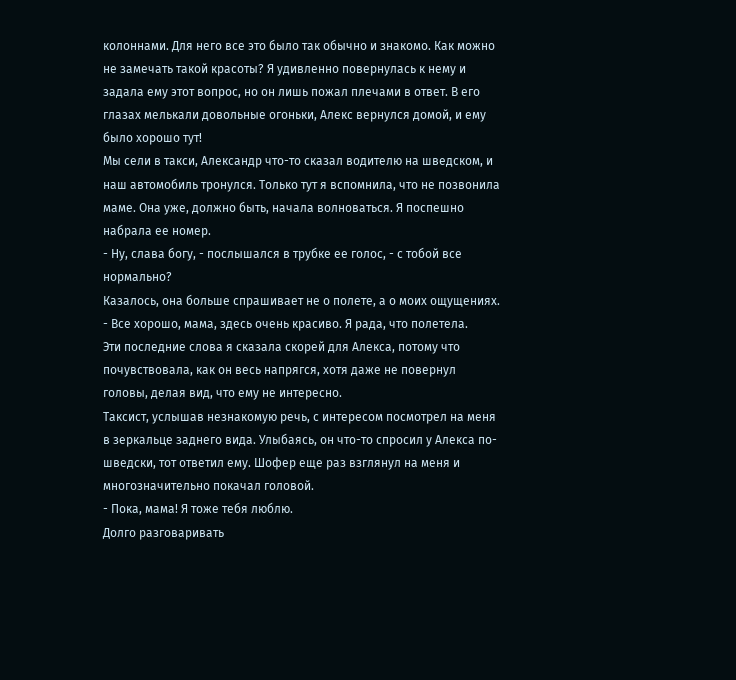колоннами. Для него все это было так обычно и знакомо. Как можно не замечать такой красоты? Я удивленно повернулась к нему и задала ему этот вопрос, но он лишь пожал плечами в ответ. В его глазах мелькали довольные огоньки, Алекс вернулся домой, и ему было хорошо тут!
Мы сели в такси, Александр что-то сказал водителю на шведском, и наш автомобиль тронулся. Только тут я вспомнила, что не позвонила маме. Она уже, должно быть, начала волноваться. Я поспешно набрала ее номер.
- Ну, слава богу, - послышался в трубке ее голос, - с тобой все нормально?
Казалось, она больше спрашивает не о полете, а о моих ощущениях.
- Все хорошо, мама, здесь очень красиво. Я рада, что полетела.
Эти последние слова я сказала скорей для Алекса, потому что почувствовала, как он весь напрягся, хотя даже не повернул головы, делая вид, что ему не интересно.
Таксист, услышав незнакомую речь, с интересом посмотрел на меня в зеркальце заднего вида. Улыбаясь, он что-то спросил у Алекса по-шведски, тот ответил ему. Шофер еще раз взглянул на меня и многозначительно покачал головой.
- Пока, мама! Я тоже тебя люблю.
Долго разговаривать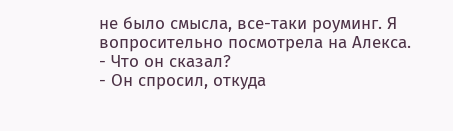не было смысла, все-таки роуминг. Я вопросительно посмотрела на Алекса.
- Что он сказал?
- Он спросил, откуда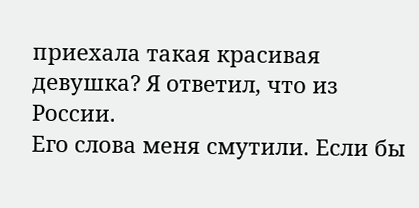приехала такая красивая девушка? Я ответил, что из России.
Его слова меня смутили. Если бы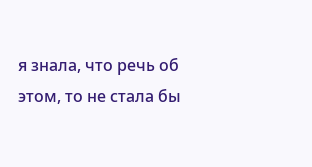я знала, что речь об этом, то не стала бы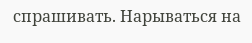спрашивать. Нарываться на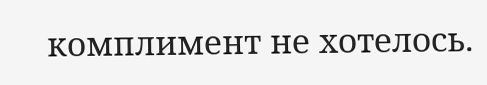комплимент не хотелось.